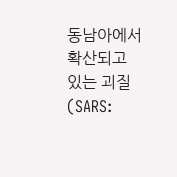동남아에서 확산되고 있는 괴질(SARS: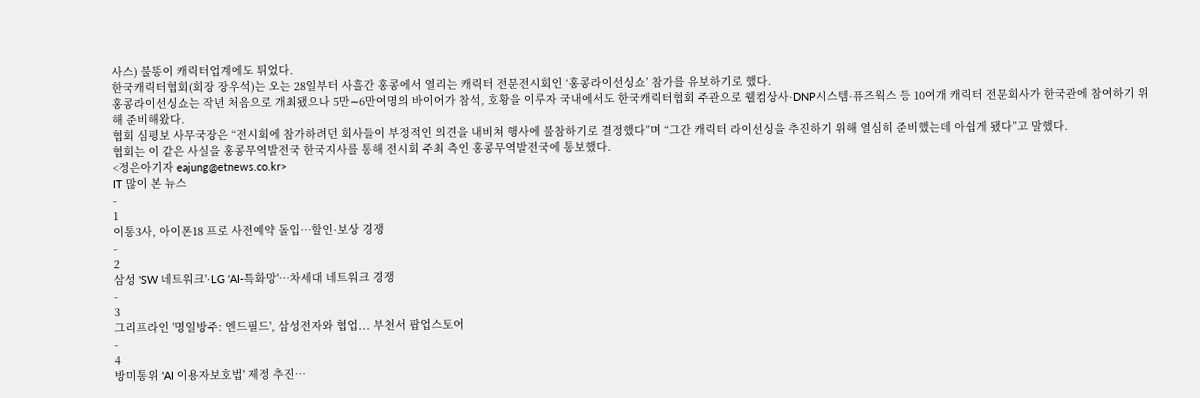사스) 불똥이 캐릭터업계에도 튀었다.
한국캐릭터협회(회장 장우석)는 오는 28일부터 사흘간 홍콩에서 열리는 캐릭터 전문전시회인 ‘홍콩라이선싱쇼’ 참가를 유보하기로 했다.
홍콩라이선싱쇼는 작년 처음으로 개최됐으나 5만∼6만여명의 바이어가 참석, 호황을 이루자 국내에서도 한국캐릭터협회 주관으로 웰컴상사·DNP시스템·퓨즈웍스 등 10여개 캐릭터 전문회사가 한국관에 참여하기 위해 준비해왔다.
협회 심평보 사무국장은 “전시회에 참가하려던 회사들이 부정적인 의견을 내비쳐 행사에 불참하기로 결정했다”며 “그간 캐릭터 라이선싱을 추진하기 위해 열심히 준비했는데 아쉽게 됐다”고 말했다.
협회는 이 같은 사실을 홍콩무역발전국 한국지사를 통해 전시회 주최 측인 홍콩무역발전국에 통보했다.
<정은아기자 eajung@etnews.co.kr>
IT 많이 본 뉴스
-
1
이통3사, 아이폰18 프로 사전예약 돌입…할인·보상 경쟁
-
2
삼성 'SW 네트워크'·LG 'AI-특화망'…차세대 네트워크 경쟁
-
3
그리프라인 '명일방주: 엔드필드', 삼성전자와 협업... 부천서 팝업스토어
-
4
방미통위 'AI 이용자보호법' 제정 추진…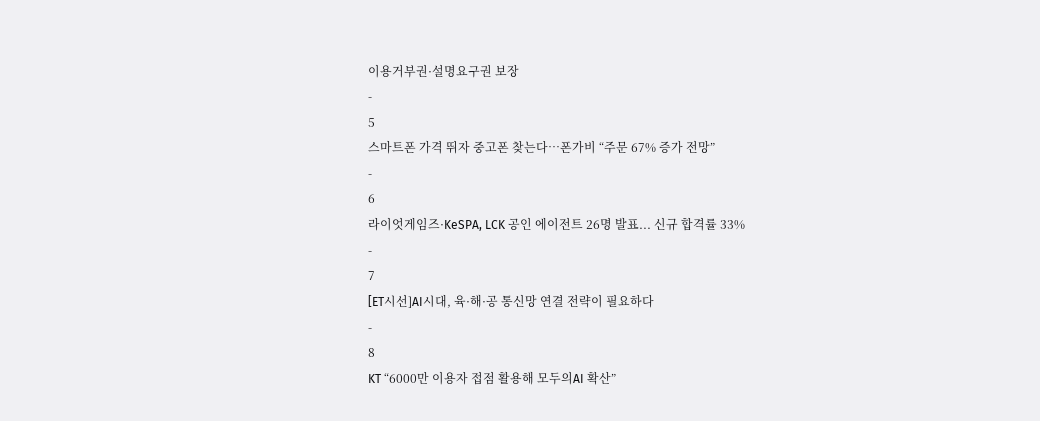이용거부권·설명요구권 보장
-
5
스마트폰 가격 뛰자 중고폰 찾는다…폰가비 “주문 67% 증가 전망”
-
6
라이엇게임즈·KeSPA, LCK 공인 에이전트 26명 발표... 신규 합격률 33%
-
7
[ET시선]AI시대, 육·해·공 통신망 연결 전략이 필요하다
-
8
KT “6000만 이용자 접점 활용해 모두의AI 확산”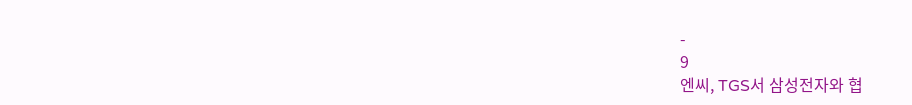-
9
엔씨, TGS서 삼성전자와 협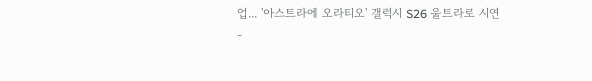업... '아스트라에 오라티오' 갤럭시 S26 울트라로 시연
-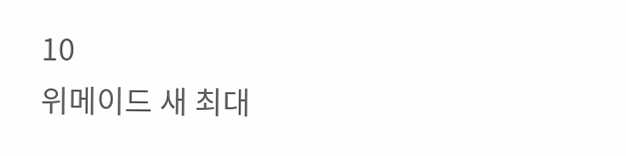10
위메이드 새 최대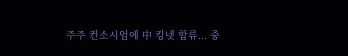주주 컨소시엄에 中 킹넷 합류... 중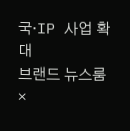국·IP 사업 확대
브랜드 뉴스룸
×